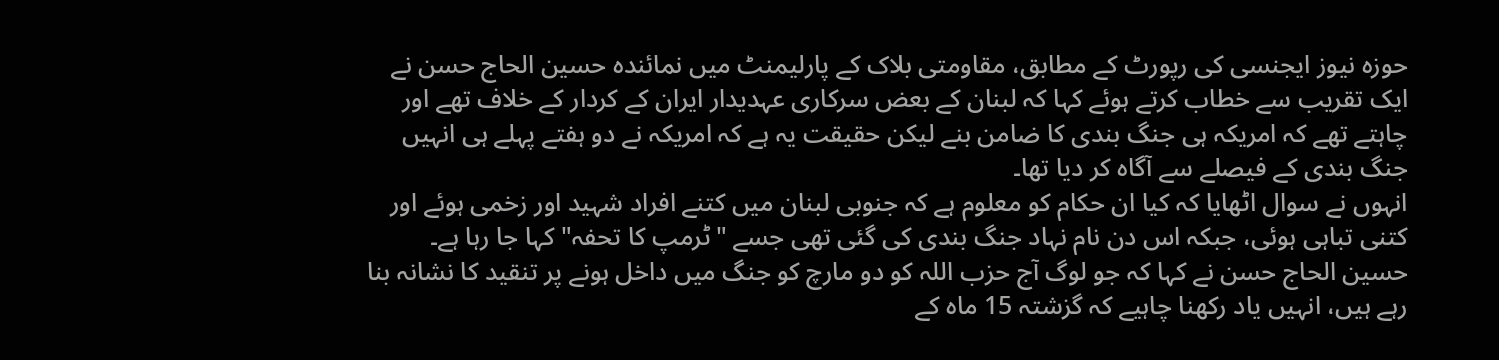حوزہ نیوز ایجنسی کی رپورٹ کے مطابق، مقاومتی بلاک کے پارلیمنٹ میں نمائندہ حسین الحاج حسن نے ایک تقریب سے خطاب کرتے ہوئے کہا کہ لبنان کے بعض سرکاری عہدیدار ایران کے کردار کے خلاف تھے اور چاہتے تھے کہ امریکہ ہی جنگ بندی کا ضامن بنے لیکن حقیقت یہ ہے کہ امریکہ نے دو ہفتے پہلے ہی انہیں جنگ بندی کے فیصلے سے آگاہ کر دیا تھا۔
انہوں نے سوال اٹھایا کہ کیا ان حکام کو معلوم ہے کہ جنوبی لبنان میں کتنے افراد شہید اور زخمی ہوئے اور کتنی تباہی ہوئی، جبکہ اس دن نام نہاد جنگ بندی کی گئی تھی جسے "ٹرمپ کا تحفہ" کہا جا رہا ہے۔
حسین الحاج حسن نے کہا کہ جو لوگ آج حزب اللہ کو دو مارچ کو جنگ میں داخل ہونے پر تنقید کا نشانہ بنا رہے ہیں، انہیں یاد رکھنا چاہیے کہ گزشتہ 15 ماہ کے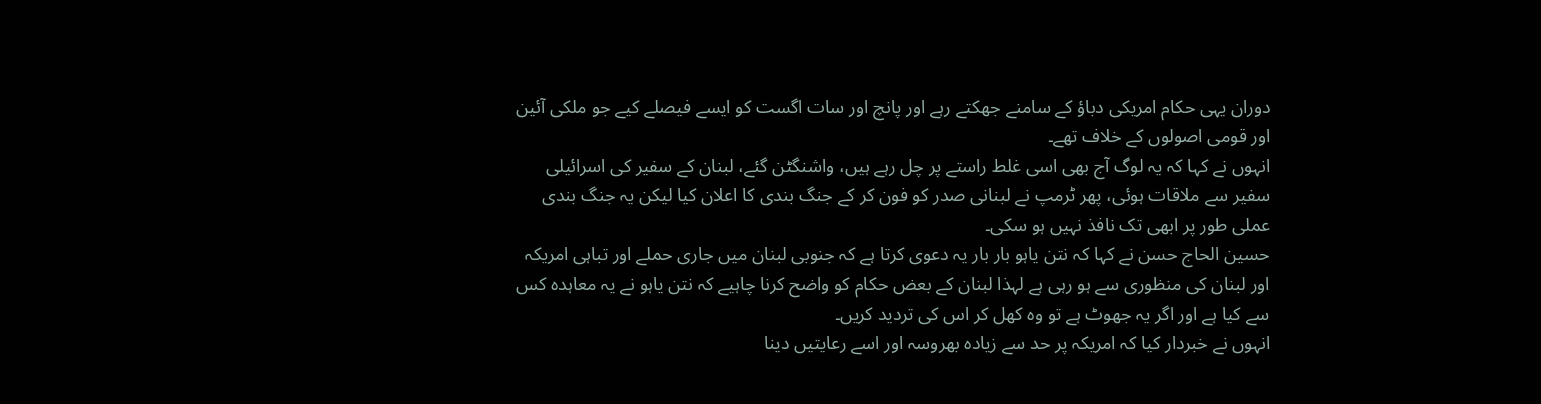دوران یہی حکام امریکی دباؤ کے سامنے جھکتے رہے اور پانچ اور سات اگست کو ایسے فیصلے کیے جو ملکی آئین اور قومی اصولوں کے خلاف تھے۔
انہوں نے کہا کہ یہ لوگ آج بھی اسی غلط راستے پر چل رہے ہیں، واشنگٹن گئے، لبنان کے سفیر کی اسرائیلی سفیر سے ملاقات ہوئی، پھر ٹرمپ نے لبنانی صدر کو فون کر کے جنگ بندی کا اعلان کیا لیکن یہ جنگ بندی عملی طور پر ابھی تک نافذ نہیں ہو سکی۔
حسین الحاج حسن نے کہا کہ نتن یاہو بار بار یہ دعوی کرتا ہے کہ جنوبی لبنان میں جاری حملے اور تباہی امریکہ اور لبنان کی منظوری سے ہو رہی ہے لہذا لبنان کے بعض حکام کو واضح کرنا چاہیے کہ نتن یاہو نے یہ معاہدہ کس سے کیا ہے اور اگر یہ جھوٹ ہے تو وہ کھل کر اس کی تردید کریں۔
انہوں نے خبردار کیا کہ امریکہ پر حد سے زیادہ بھروسہ اور اسے رعایتیں دینا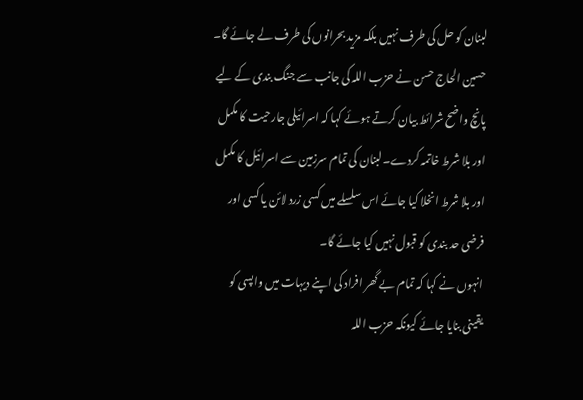لبنان کو حل کی طرف نہیں بلکہ مزید بحرانوں کی طرف لے جائے گا۔
حسین الحاج حسن نے حزب اللہ کی جانب سے جنگ بندی کے لیے پانچ واضح شرائط بیان کرتے ہوئے کہا کہ اسرائیلی جارحیت کا مکمل اور بلا شرط خاتمہ کردے۔لبنان کی تمام سرزمین سے اسرائیل کا مکمل اور بلا شرط انخلا کیا جائے اس سلسلے میں کسی زرد لائن یا کسی اور فرضی حد بندی کو قبول نہیں کیا جائے گا۔
انہوں نے کہا کہ تمام بے گھر افراد کی اپنے دیہات میں واپسی کو یقینی بنایا جائے کیونکہ حزب اللہ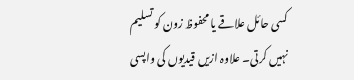کسی حائل علاقے یا محفوظ زون کو تسلیم نہیں کرتی۔ علاوہ ازیں قیدیوں کی واپسی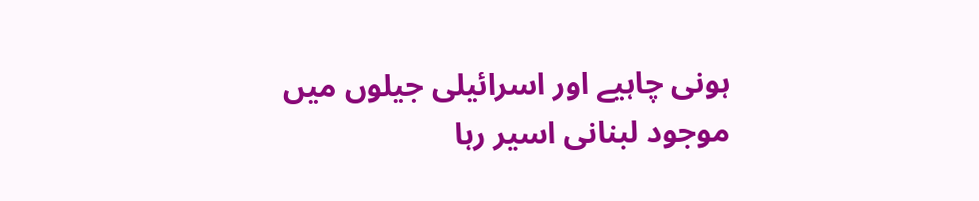ہونی چاہیے اور اسرائیلی جیلوں میں موجود لبنانی اسیر رہا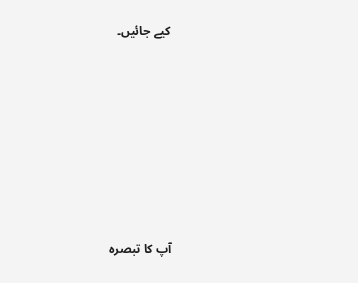کیے جائیں۔









آپ کا تبصرہ